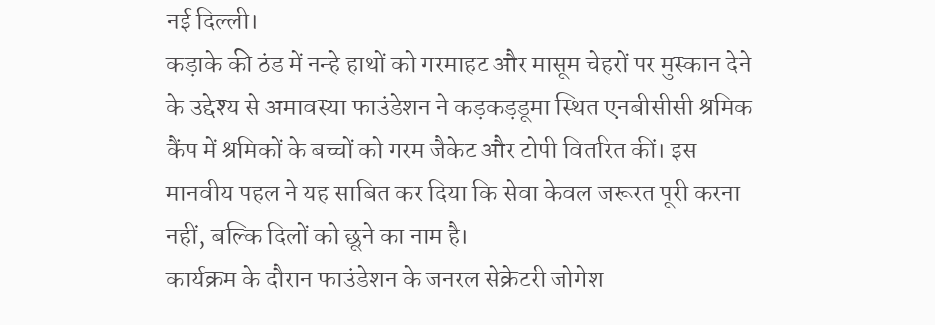नई दिल्ली।
कड़ाके की ठंड में नन्हे हाथों को गरमाहट और मासूम चेहरों पर मुस्कान देने के उद्देश्य से अमावस्या फाउंडेशन ने कड़कड़डूमा स्थित एनबीसीसी श्रमिक कैंप में श्रमिकों के बच्चों को गरम जैकेट और टोपी वितरित कीं। इस मानवीय पहल ने यह साबित कर दिया कि सेवा केवल जरूरत पूरी करना नहीं, बल्कि दिलों को छूने का नाम है।
कार्यक्रम के दौरान फाउंडेशन के जनरल सेक्रेटरी जोगेश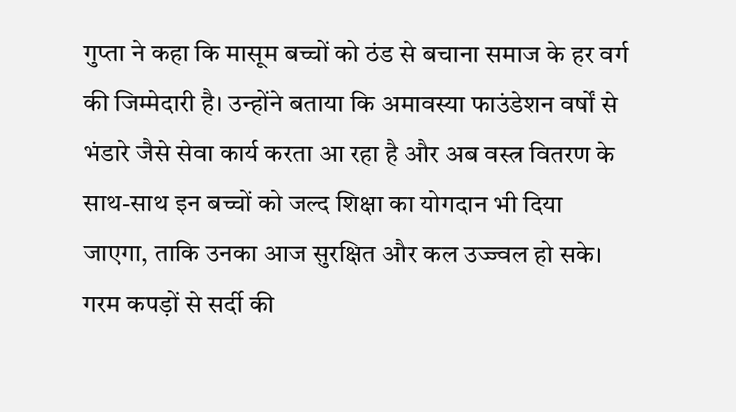गुप्ता ने कहा कि मासूम बच्चों को ठंड से बचाना समाज के हर वर्ग की जिम्मेदारी है। उन्होंने बताया कि अमावस्या फाउंडेशन वर्षों से भंडारे जैसे सेवा कार्य करता आ रहा है और अब वस्त्र वितरण के साथ-साथ इन बच्चों को जल्द शिक्षा का योगदान भी दिया जाएगा, ताकि उनका आज सुरक्षित और कल उज्ज्वल हो सके।
गरम कपड़ों से सर्दी की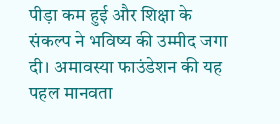पीड़ा कम हुई और शिक्षा के संकल्प ने भविष्य की उम्मीद जगा दी। अमावस्या फाउंडेशन की यह पहल मानवता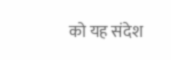को यह संदेश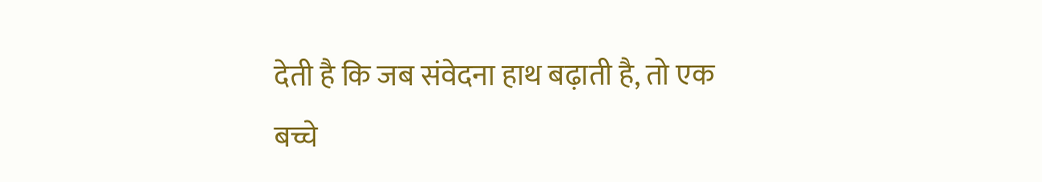देती है कि जब संवेदना हाथ बढ़ाती है, तो एक बच्चे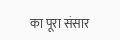का पूरा संसार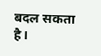बदल सकता है।